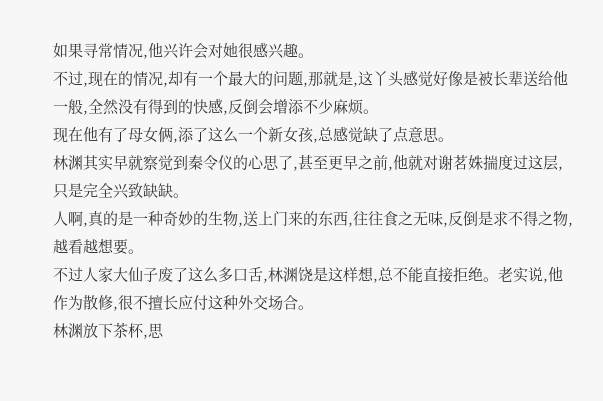如果寻常情况,他兴许会对她很感兴趣。
不过,现在的情况,却有一个最大的问题,那就是,这丫头感觉好像是被长辈送给他一般,全然没有得到的快感,反倒会增添不少麻烦。
现在他有了母女俩,添了这么一个新女孩,总感觉缺了点意思。
林渊其实早就察觉到秦令仪的心思了,甚至更早之前,他就对谢茗姝揣度过这层,只是完全兴致缺缺。
人啊,真的是一种奇妙的生物,送上门来的东西,往往食之无味,反倒是求不得之物,越看越想要。
不过人家大仙子废了这么多口舌,林渊饶是这样想,总不能直接拒绝。老实说,他作为散修,很不擅长应付这种外交场合。
林渊放下茶杯,思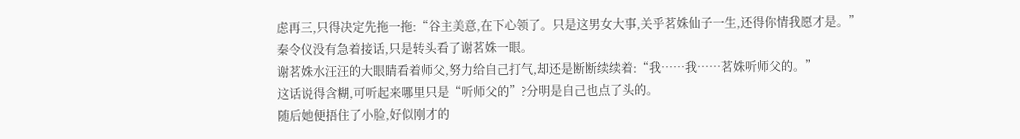虑再三,只得决定先拖一拖:“谷主美意,在下心领了。只是这男女大事,关乎茗姝仙子一生,还得你情我愿才是。”
秦令仪没有急着接话,只是转头看了谢茗姝一眼。
谢茗姝水汪汪的大眼睛看着师父,努力给自己打气,却还是断断续续着:“我……我……茗姝听师父的。”
这话说得含糊,可听起来哪里只是“听师父的”?分明是自己也点了头的。
随后她便捂住了小脸,好似刚才的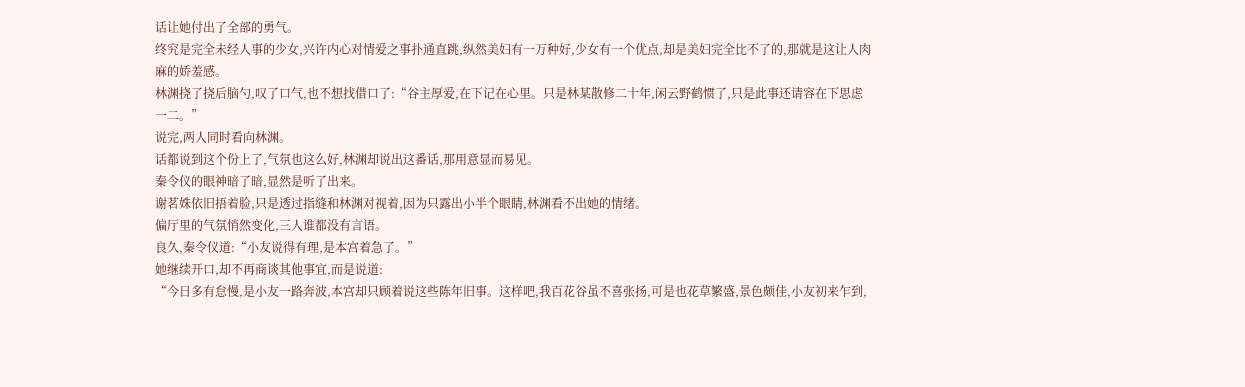话让她付出了全部的勇气。
终究是完全未经人事的少女,兴许内心对情爱之事扑通直跳,纵然美妇有一万种好,少女有一个优点,却是美妇完全比不了的,那就是这让人肉麻的娇羞感。
林渊挠了挠后脑勺,叹了口气,也不想找借口了:“谷主厚爱,在下记在心里。只是林某散修二十年,闲云野鹤惯了,只是此事还请容在下思虑一二。”
说完,两人同时看向林渊。
话都说到这个份上了,气氛也这么好,林渊却说出这番话,那用意显而易见。
秦令仪的眼神暗了暗,显然是听了出来。
谢茗姝依旧捂着脸,只是透过指缝和林渊对视着,因为只露出小半个眼睛,林渊看不出她的情绪。
偏厅里的气氛悄然变化,三人谁都没有言语。
良久,秦令仪道:“小友说得有理,是本宫着急了。”
她继续开口,却不再商谈其他事宜,而是说道:
“今日多有怠慢,是小友一路奔波,本宫却只顾着说这些陈年旧事。这样吧,我百花谷虽不喜张扬,可是也花草繁盛,景色颇佳,小友初来乍到,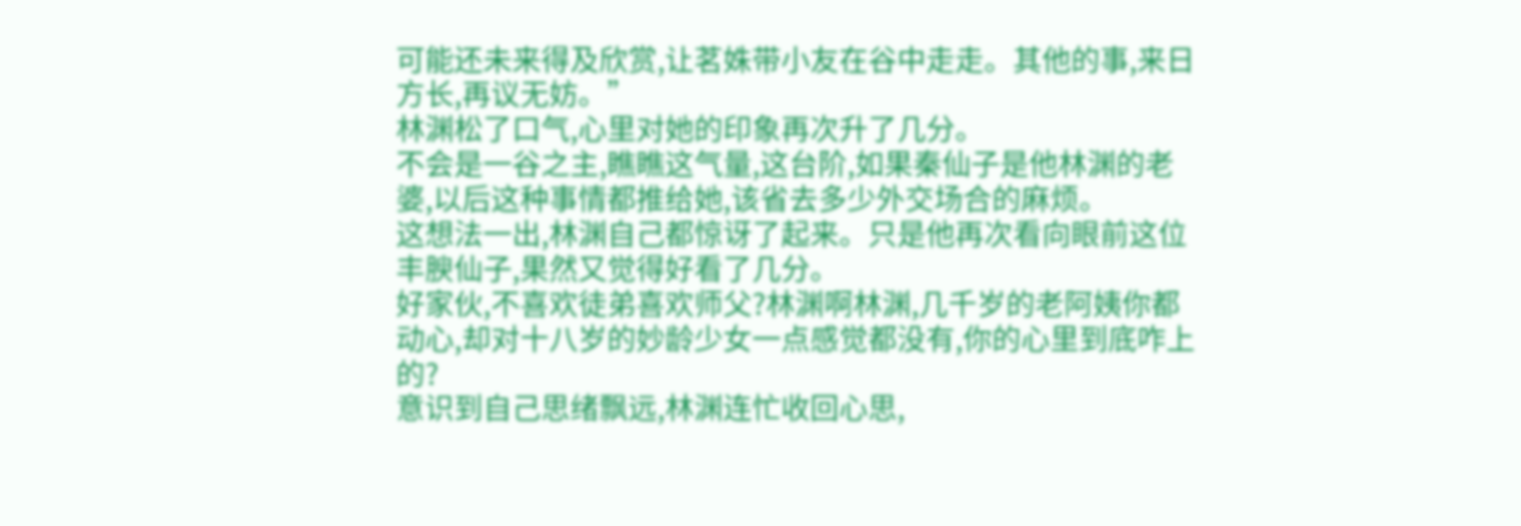可能还未来得及欣赏,让茗姝带小友在谷中走走。其他的事,来日方长,再议无妨。”
林渊松了口气,心里对她的印象再次升了几分。
不会是一谷之主,瞧瞧这气量,这台阶,如果秦仙子是他林渊的老婆,以后这种事情都推给她,该省去多少外交场合的麻烦。
这想法一出,林渊自己都惊讶了起来。只是他再次看向眼前这位丰腴仙子,果然又觉得好看了几分。
好家伙,不喜欢徒弟喜欢师父?林渊啊林渊,几千岁的老阿姨你都动心,却对十八岁的妙龄少女一点感觉都没有,你的心里到底咋上的?
意识到自己思绪飘远,林渊连忙收回心思,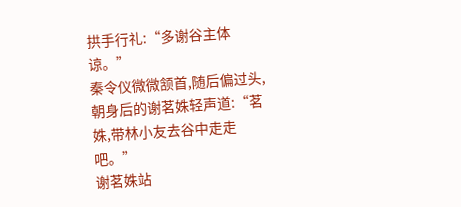拱手行礼:“多谢谷主体谅。”
秦令仪微微颔首,随后偏过头,朝身后的谢茗姝轻声道:“茗姝,带林小友去谷中走走吧。”
谢茗姝站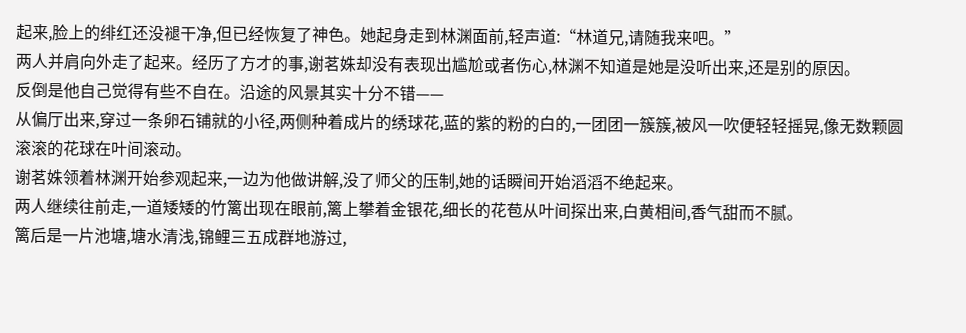起来,脸上的绯红还没褪干净,但已经恢复了神色。她起身走到林渊面前,轻声道:“林道兄,请随我来吧。”
两人并肩向外走了起来。经历了方才的事,谢茗姝却没有表现出尴尬或者伤心,林渊不知道是她是没听出来,还是别的原因。
反倒是他自己觉得有些不自在。沿途的风景其实十分不错——
从偏厅出来,穿过一条卵石铺就的小径,两侧种着成片的绣球花,蓝的紫的粉的白的,一团团一簇簇,被风一吹便轻轻摇晃,像无数颗圆滚滚的花球在叶间滚动。
谢茗姝领着林渊开始参观起来,一边为他做讲解,没了师父的压制,她的话瞬间开始滔滔不绝起来。
两人继续往前走,一道矮矮的竹篱出现在眼前,篱上攀着金银花,细长的花苞从叶间探出来,白黄相间,香气甜而不腻。
篱后是一片池塘,塘水清浅,锦鲤三五成群地游过,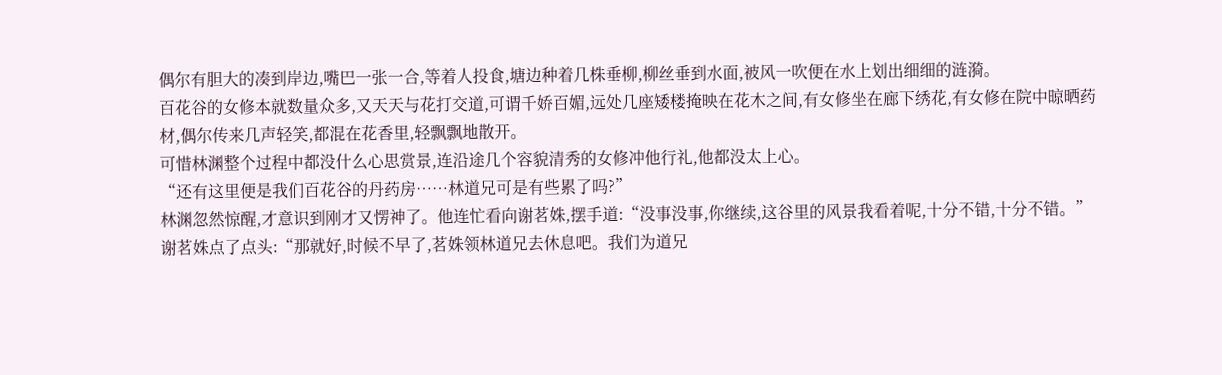偶尔有胆大的凑到岸边,嘴巴一张一合,等着人投食,塘边种着几株垂柳,柳丝垂到水面,被风一吹便在水上划出细细的涟漪。
百花谷的女修本就数量众多,又天天与花打交道,可谓千娇百媚,远处几座矮楼掩映在花木之间,有女修坐在廊下绣花,有女修在院中晾晒药材,偶尔传来几声轻笑,都混在花香里,轻飘飘地散开。
可惜林渊整个过程中都没什么心思赏景,连沿途几个容貌清秀的女修冲他行礼,他都没太上心。
“还有这里便是我们百花谷的丹药房……林道兄可是有些累了吗?”
林渊忽然惊醒,才意识到刚才又愣神了。他连忙看向谢茗姝,摆手道:“没事没事,你继续,这谷里的风景我看着呢,十分不错,十分不错。”
谢茗姝点了点头:“那就好,时候不早了,茗姝领林道兄去休息吧。我们为道兄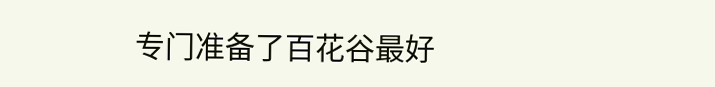专门准备了百花谷最好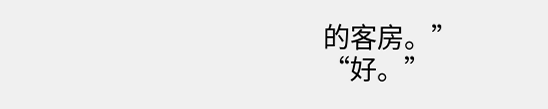的客房。”
“好。”